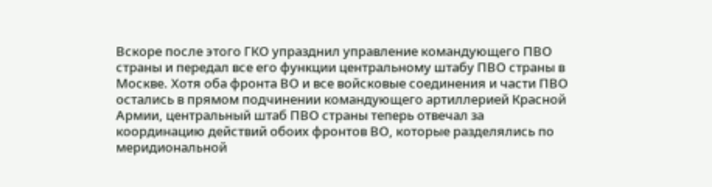Вскоре после этого ГКО упразднил управление командующего ПВО страны и передал все его функции центральному штабу ПВО страны в Москве. Хотя оба фронта ВО и все войсковые соединения и части ПВО остались в прямом подчинении командующего артиллерией Красной Армии, центральный штаб ПВО страны теперь отвечал за координацию действий обоих фронтов ВО, которые разделялись по меридиональной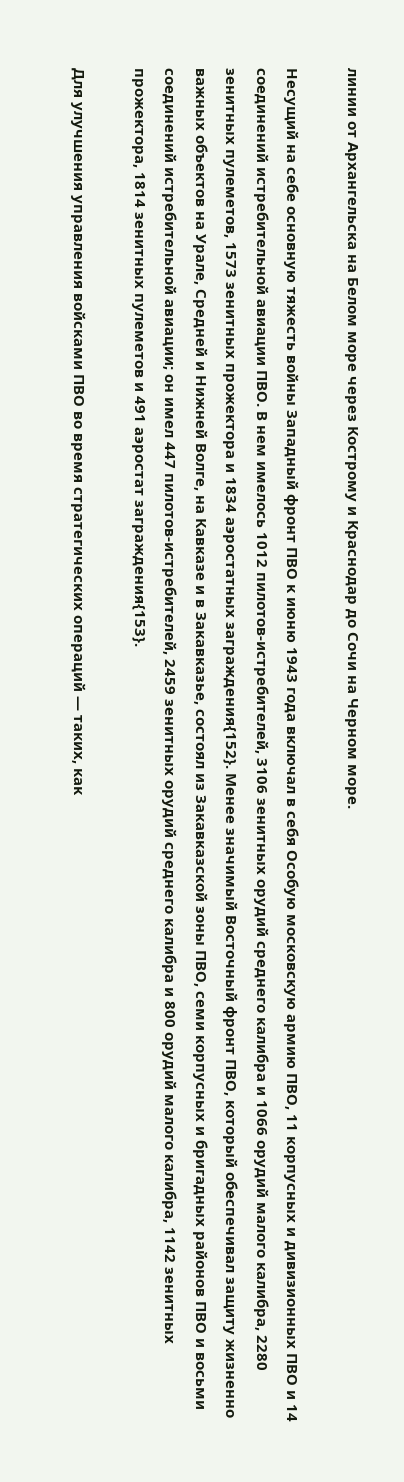линии от Архангельска на Белом море через Кострому и Краснодар до Сочи на Черном море.

Несущий на себе основную тяжесть войны Западный фронт ПВО к июню 1943 года включал в себя Особую московскую армию ПВО, 11 корпусных и дивизионных ПВО и 14 соединений истребительной авиации ПВО. В нем имелось 1012 пилотов-истребителей, 3106 зенитных орудий среднего калибра и 1066 орудий малого калибра, 2280 зенитных пулеметов, 1573 зенитных прожектора и 1834 аэростатных заграждения{152}. Менее значимый Восточный фронт ПВО, который обеспечивал защиту жизненно важных объектов на Урале, Средней и Нижней Волге, на Кавказе и в Закавказье, состоял из Закавказской зоны ПВО, семи корпусных и бригадных районов ПВО и восьми соединений истребительной авиации; он имел 447 пилотов-истребителей, 2459 зенитных орудий среднего калибра и 800 орудий малого калибра, 1142 зенитных прожектора, 1814 зенитных пулеметов и 491 аэростат заграждения{153}.

Для улучшения управления войсками ПВО во время стратегических операций — таких, как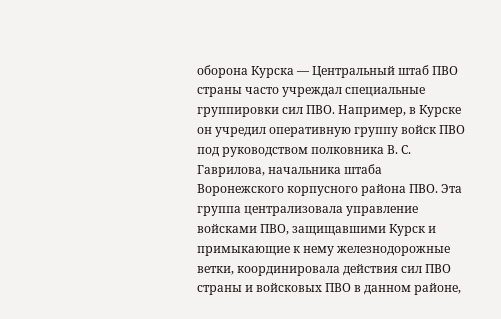оборона Курска — Центральный штаб ПВО страны часто учреждал специальные группировки сил ПВО. Например, в Курске он учредил оперативную группу войск ПВО под руководством полковника В. С. Гаврилова, начальника штаба Воронежского корпусного района ПВО. Эта группа централизовала управление войсками ПВО, защищавшими Курск и примыкающие к нему железнодорожные ветки, координировала действия сил ПВО страны и войсковых ПВО в данном районе,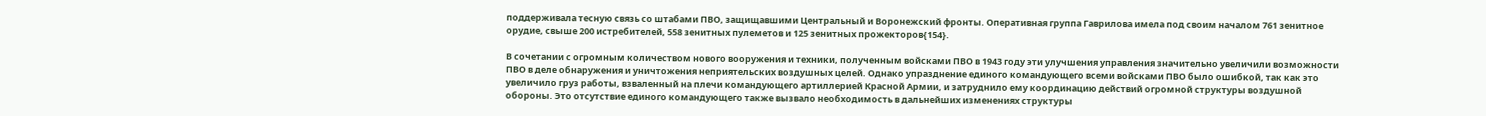поддерживала тесную связь со штабами ПВО, защищавшими Центральный и Воронежский фронты. Оперативная группа Гаврилова имела под своим началом 761 зенитное орудие, свыше 200 истребителей, 558 зенитных пулеметов и 125 зенитных прожекторов{154}.

В сочетании с огромным количеством нового вооружения и техники, полученным войсками ПВО в 1943 году эти улучшения управления значительно увеличили возможности ПВО в деле обнаружения и уничтожения неприятельских воздушных целей. Однако упразднение единого командующего всеми войсками ПВО было ошибкой, так как это увеличило груз работы, взваленный на плечи командующего артиллерией Красной Армии, и затруднило ему координацию действий огромной структуры воздушной обороны. Это отсутствие единого командующего также вызвало необходимость в дальнейших изменениях структуры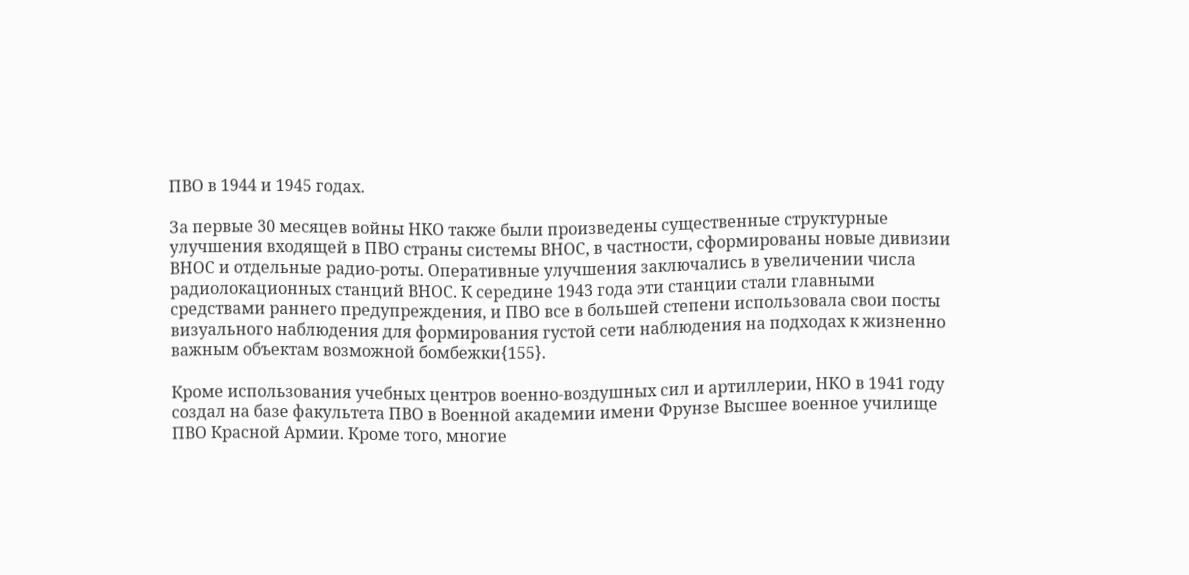ПВО в 1944 и 1945 годах.

За первые 30 месяцев войны НКО также были произведены существенные структурные улучшения входящей в ПВО страны системы ВНОС, в частности, сформированы новые дивизии ВНОС и отдельные радио-роты. Оперативные улучшения заключались в увеличении числа радиолокационных станций ВНОС. К середине 1943 года эти станции стали главными средствами раннего предупреждения, и ПВО все в большей степени использовала свои посты визуального наблюдения для формирования густой сети наблюдения на подходах к жизненно важным объектам возможной бомбежки{155}.

Кроме использования учебных центров военно-воздушных сил и артиллерии, НКО в 1941 году создал на базе факультета ПВО в Военной академии имени Фрунзе Высшее военное училище ПВО Красной Армии. Кроме того, многие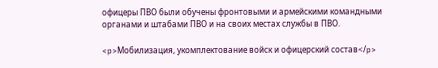офицеры ПВО были обучены фронтовыми и армейскими командными органами и штабами ПВО и на своих местах службы в ПВО.

<p>Мобилизация, укомплектование войск и офицерский состав</p>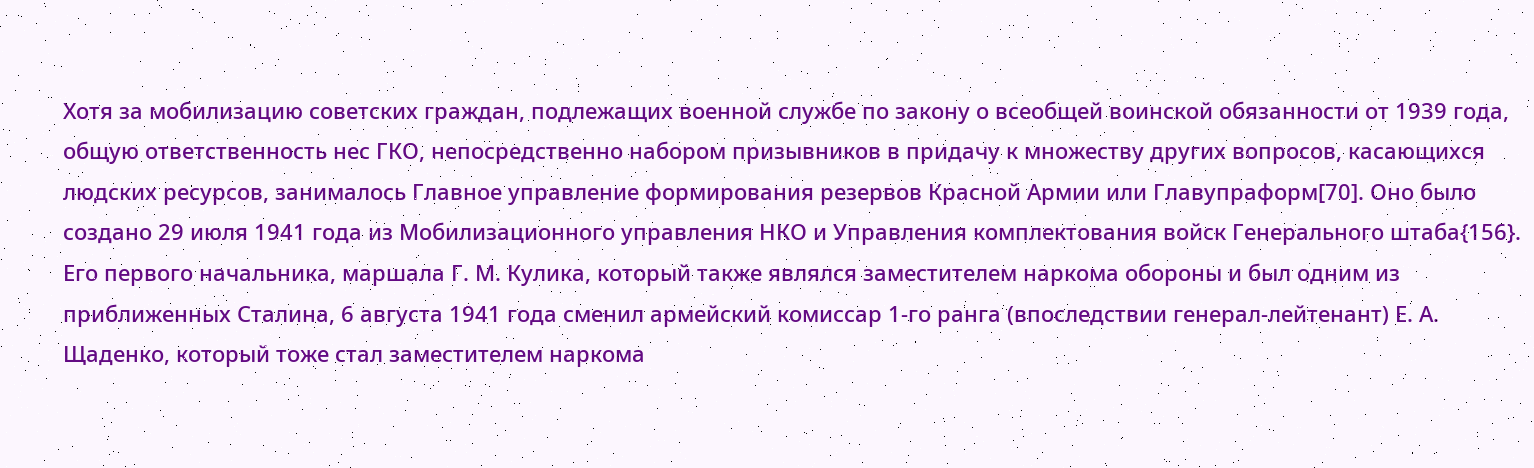Хотя за мобилизацию советских граждан, подлежащих военной службе по закону о всеобщей воинской обязанности от 1939 года, общую ответственность нес ГКО, непосредственно набором призывников в придачу к множеству других вопросов, касающихся людских ресурсов, занималось Главное управление формирования резервов Красной Армии или Главупраформ[70]. Оно было создано 29 июля 1941 года из Мобилизационного управления НКО и Управления комплектования войск Генерального штаба{156}. Его первого начальника, маршала Г. М. Кулика, который также являлся заместителем наркома обороны и был одним из приближенных Сталина, 6 августа 1941 года сменил армейский комиссар 1-го ранга (впоследствии генерал-лейтенант) Е. А. Щаденко, который тоже стал заместителем наркома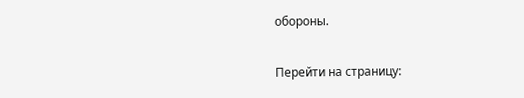обороны.

Перейти на страницу: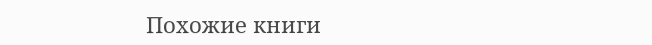Похожие книги